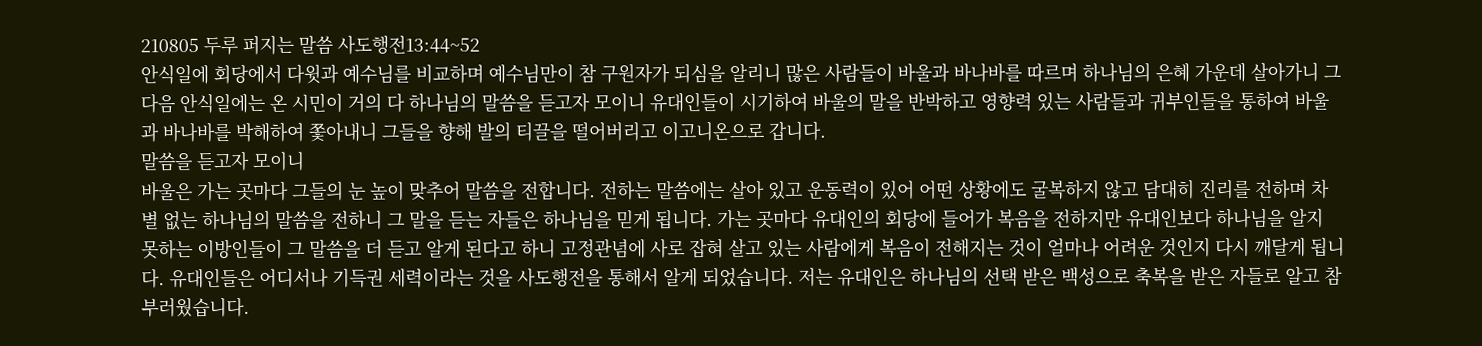210805 두루 퍼지는 말씀 사도행전13:44~52
안식일에 회당에서 다윗과 예수님를 비교하며 예수님만이 참 구원자가 되심을 알리니 많은 사람들이 바울과 바나바를 따르며 하나님의 은혜 가운데 살아가니 그 다음 안식일에는 온 시민이 거의 다 하나님의 말씀을 듣고자 모이니 유대인들이 시기하여 바울의 말을 반박하고 영향력 있는 사람들과 귀부인들을 통하여 바울과 바나바를 박해하여 쫓아내니 그들을 향해 발의 티끌을 떨어버리고 이고니온으로 갑니다.
말씀을 듣고자 모이니
바울은 가는 곳마다 그들의 눈 높이 맞추어 말씀을 전합니다. 전하는 말씀에는 살아 있고 운동력이 있어 어떤 상황에도 굴복하지 않고 담대히 진리를 전하며 차별 없는 하나님의 말씀을 전하니 그 말을 듣는 자들은 하나님을 믿게 됩니다. 가는 곳마다 유대인의 회당에 들어가 복음을 전하지만 유대인보다 하나님을 알지 못하는 이방인들이 그 말씀을 더 듣고 알게 된다고 하니 고정관념에 사로 잡혀 살고 있는 사람에게 복음이 전해지는 것이 얼마나 어려운 것인지 다시 깨달게 됩니다. 유대인들은 어디서나 기득권 세력이라는 것을 사도행전을 통해서 알게 되었습니다. 저는 유대인은 하나님의 선택 받은 백성으로 축복을 받은 자들로 알고 참 부러웠습니다.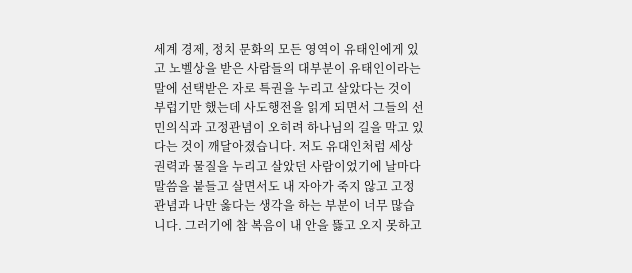세계 경제, 정치 문화의 모든 영역이 유태인에게 있고 노벨상을 받은 사람들의 대부분이 유태인이라는 말에 선택받은 자로 특권을 누리고 살았다는 것이 부럽기만 했는데 사도행전을 읽게 되면서 그들의 선민의식과 고정관념이 오히려 하나님의 길을 막고 있다는 것이 깨달아졌습니다. 저도 유대인처럼 세상 권력과 물질을 누리고 살았던 사람이었기에 날마다 말씀을 붙들고 살면서도 내 자아가 죽지 않고 고정관념과 나만 옳다는 생각을 하는 부분이 너무 많습니다. 그러기에 참 복음이 내 안을 뜷고 오지 못하고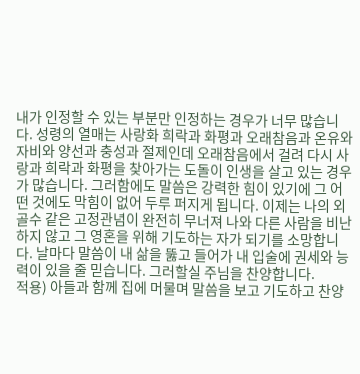내가 인정할 수 있는 부분만 인정하는 경우가 너무 많습니다. 성령의 열매는 사랑화 희락과 화평과 오래참음과 온유와 자비와 양선과 충성과 절제인데 오래참음에서 걸려 다시 사랑과 희락과 화평을 찾아가는 도돌이 인생을 살고 있는 경우가 많습니다. 그러함에도 말씀은 강력한 힘이 있기에 그 어떤 것에도 막힘이 없어 두루 퍼지게 됩니다. 이제는 나의 외골수 같은 고정관념이 완전히 무너져 나와 다른 사람을 비난하지 않고 그 영혼을 위해 기도하는 자가 되기를 소망합니다. 날마다 말씀이 내 삶을 뚫고 들어가 내 입술에 권세와 능력이 있을 줄 믿습니다. 그러할실 주님을 찬양합니다.
적용) 아들과 함께 집에 머물며 말씀을 보고 기도하고 찬양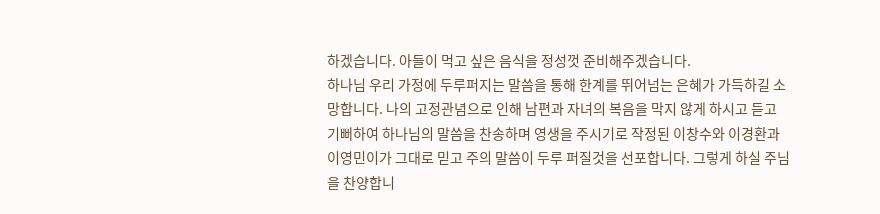하겠습니다. 아들이 먹고 싶은 음식을 정성껏 준비해주겠습니다.
하나님 우리 가정에 두루퍼지는 말씀을 통해 한계를 뛰어넘는 은혜가 가득하길 소망합니다. 나의 고정관념으로 인해 남편과 자녀의 복음을 막지 않게 하시고 듣고 기뻐하여 하나님의 말씀을 찬송하며 영생을 주시기로 작정된 이창수와 이경환과 이영민이가 그대로 믿고 주의 말씀이 두루 퍼질것을 선포합니다. 그렇게 하실 주님을 찬양합니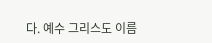다. 예수 그리스도 이름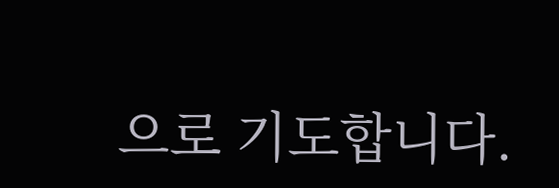으로 기도합니다.